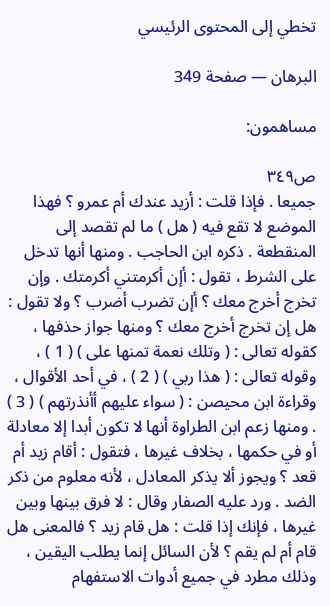تخطي إلى المحتوى الرئيسي

البرهان — صفحة 349

مساهمون:

ص٣٤٩
جميعا . فإذا قلت : أزيد عندك أم عمرو ؟ فهذا الموضع لا تقع فيه ( هل ) ما لم تقصد إلى المنقطعة . ذكره ابن الحاجب . ومنها أنها تدخل على الشرط ، تقول : أإن أكرمتني أكرمتك . وإن تخرج أخرج معك ؟ أإن تضرب أضرب ؟ ولا تقول : هل إن تخرج أخرج معك ؟ ومنها جواز حذفها ، كقوله تعالى : ( وتلك نعمة تمنها على ) ( 1 ) ، وقوله تعالى : ( هذا ربي ) ( 2 ) ، في أحد الأقوال ، وقراءة ابن محيصن : ( سواء عليهم أأنذرتهم ) ( 3 ) . ومنها زعم ابن الطراوة أنها لا تكون أبدا إلا معادلة أو في حكمها ، بخلاف غيرها ، فتقول : أقام زيد أم قعد ؟ ويجوز ألا يذكر المعادل ، لأنه معلوم من ذكر الضد . ورد عليه الصفار وقال : لا فرق بينها وبين غيرها ، فإنك إذا قلت : هل قام زيد ؟ فالمعنى هل قام أم لم يقم ؟ لأن السائل إنما يطلب اليقين ، وذلك مطرد في جميع أدوات الاستفهام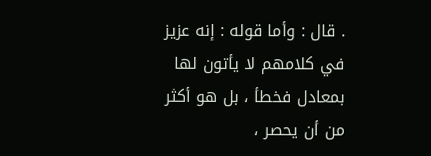. قال : وأما قوله : إنه عزيز في كلامهم لا يأتون لها بمعادل فخطأ ، بل هو أكثر من أن يحصر ،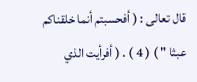قال تعالى : ( أفحسبتم أنما خلقناكم عبثا " ) ( 4 ) . ( أفرأيت الذي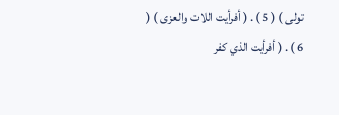تولى ) ( 5 ) . ( أفرأيت اللات والعزى ) ( 6 ) . ( أفرأيت الذي كفر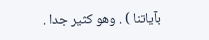بآياتنا ) . وهو كثير جدا .